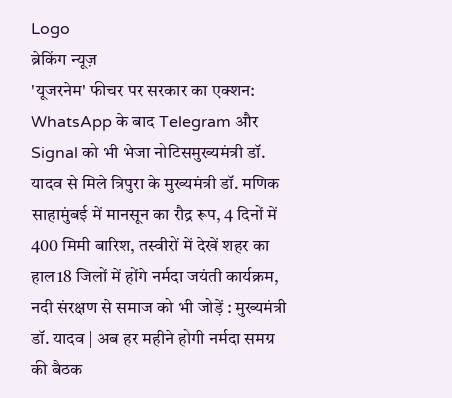Logo
ब्रेकिंग न्यूज़
'यूजरनेम' फीचर पर सरकार का एक्शन: WhatsApp के बाद Telegram और Signal को भी भेजा नोटिसमुख्यमंत्री डॉ. यादव से मिले त्रिपुरा के मुख्यमंत्री डॉ. मणिक साहामुंबई में मानसून का रौद्र रूप, 4 दिनों में 400 मिमी बारिश, तस्वीरों में देखें शहर का हाल18 जिलों में होंगे नर्मदा जयंती कार्यक्रम, नदी संरक्षण से समाज को भी जोड़ें : मुख्यमंत्री डॉ. यादव | अब हर महीने होगी नर्मदा समग्र की बैठक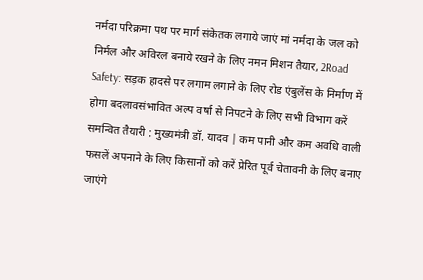नर्मदा परिक्रमा पथ पर मार्ग संकेतक लगाये जाएं मां नर्मदा के जल को निर्मल और अविरल बनाये रखने के लिए नमन मिशन तैयार, 2Road Safety: सड़क हादसे पर लगाम लगाने के लिए रोड एंबुलेंस के निर्माण में होगा बदलावसंभावित अल्प वर्षा से निपटने के लिए सभी विभाग करें समन्वित तैयारी : मुख्यमंत्री डॉ. यादव | कम पानी और कम अवधि वाली फसलें अपनाने के लिए किसानों को करें प्रेरित पूर्व चेतावनी के लिए बनाए जाएंगे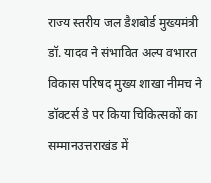राज्य स्तरीय जल डैशबोर्ड मुख्यमंत्री डॉ. यादव ने संभावित अल्प वभारत विकास परिषद मुख्य शाखा नीमच ने डॉक्टर्स डे पर किया चिकित्सकों का सम्मानउत्तराखंड में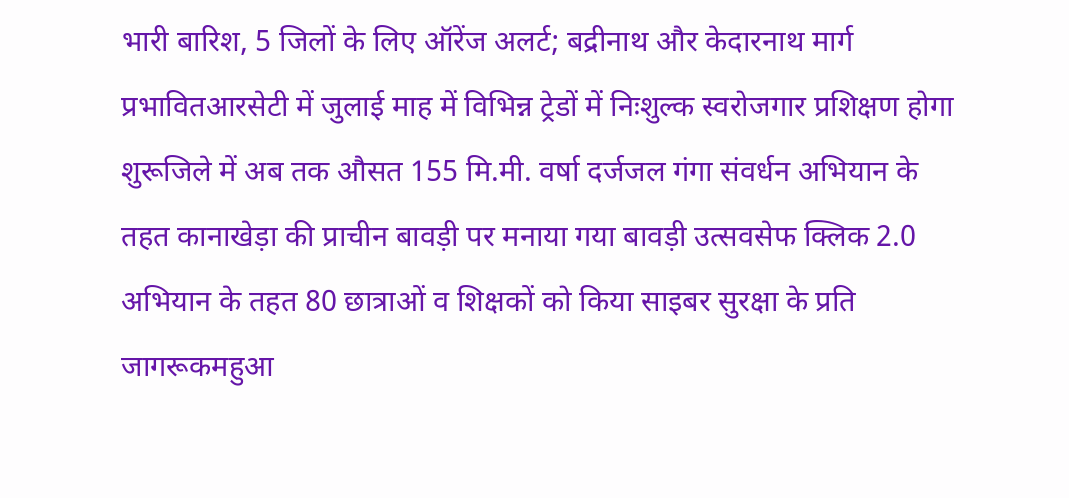भारी बारिश, 5 जिलों के लिए ऑरेंज अलर्ट; बद्रीनाथ और केदारनाथ मार्ग प्रभावितआरसेटी में जुलाई माह में विभिन्न ट्रेडों में निःशुल्क स्वरोजगार प्रशिक्षण होगा शुरूजिले में अब तक औसत 155 मि.मी. वर्षा दर्जजल गंगा संवर्धन अभियान के तहत कानाखेड़ा की प्राचीन बावड़ी पर मनाया गया बावड़ी उत्सवसेफ क्लिक 2.0 अभियान के तहत 80 छात्राओं व शिक्षकों को किया साइबर सुरक्षा के प्रति जागरूकमहुआ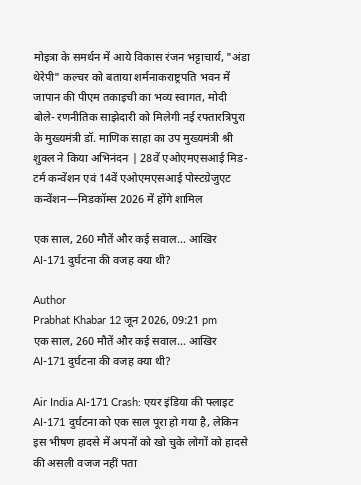मोइत्रा के समर्थन में आये विकास रंजन भट्टाचार्य, "अंडा थेरेपी" कल्चर को बताया शर्मनाकराष्ट्रपति भवन में जापान की पीएम तकाइची का भव्य स्वागत, मोदी बोले- रणनीतिक साझेदारी को मिलेगी नई रफ्तारत्रिपुरा के मुख्यमंत्री डॉ. माणिक साहा का उप मुख्यमंत्री श्री शुक्ल ने किया अभिनंदन | 28वें एओएमएसआई मिड-टर्म कन्वेंशन एवं 14वें एओएमएसआई पोस्टग्रेजुएट कन्वेंशन—मिडकॉम्स 2026 में होंगे शामिल

एक साल, 260 मौतें और कई सवाल… आखिर AI-171 दुर्घटना की वजह क्या थी?

Author
Prabhat Khabar 12 जून 2026, 09:21 pm
एक साल, 260 मौतें और कई सवाल… आखिर AI-171 दुर्घटना की वजह क्या थी?

Air India AI-171 Crash: एयर इंडिया की फ्लाइट AI-171 दुर्घटना को एक साल पूरा हो गया है, लेकिन इस भीषण हादसे में अपनों को खो चुके लोगों को हादसे की असली वजज नहीं पता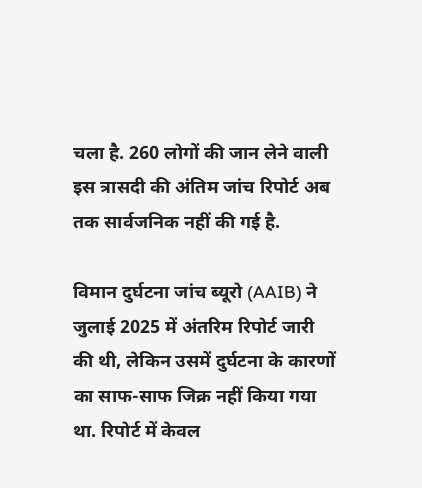चला है. 260 लोगों की जान लेने वाली इस त्रासदी की अंतिम जांच रिपोर्ट अब तक सार्वजनिक नहीं की गई है.

विमान दुर्घटना जांच ब्यूरो (AAIB) ने जुलाई 2025 में अंतरिम रिपोर्ट जारी की थी, लेकिन उसमें दुर्घटना के कारणों का साफ-साफ जिक्र नहीं किया गया था. रिपोर्ट में केवल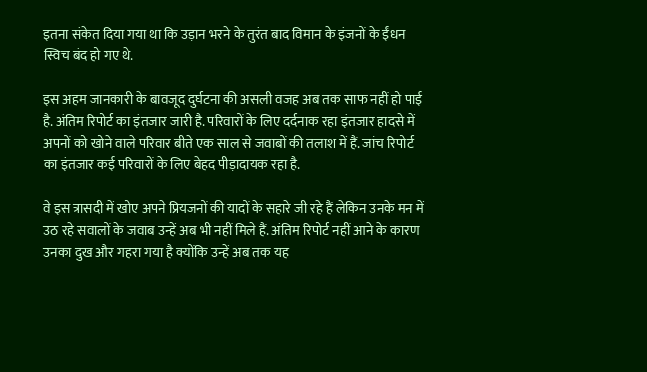इतना संकेत दिया गया था कि उड़ान भरने के तुरंत बाद विमान के इंजनों के ईंधन स्विच बंद हो गए थे.

इस अहम जानकारी के बावजूद दुर्घटना की असली वजह अब तक साफ नहीं हो पाई है. अंतिम रिपोर्ट का इंतजार जारी है. परिवारों के लिए दर्दनाक रहा इंतजार हादसे में अपनों को खोने वाले परिवार बीते एक साल से जवाबों की तलाश में हैं. जांच रिपोर्ट का इंतजार कई परिवारों के लिए बेहद पीड़ादायक रहा है.

वे इस त्रासदी में खोए अपने प्रियजनों की यादों के सहारे जी रहे हैं लेकिन उनके मन में उठ रहे सवालों के जवाब उन्हें अब भी नहीं मिले हैं. अंतिम रिपोर्ट नहीं आने के कारण उनका दुख और गहरा गया है क्योंकि उन्हें अब तक यह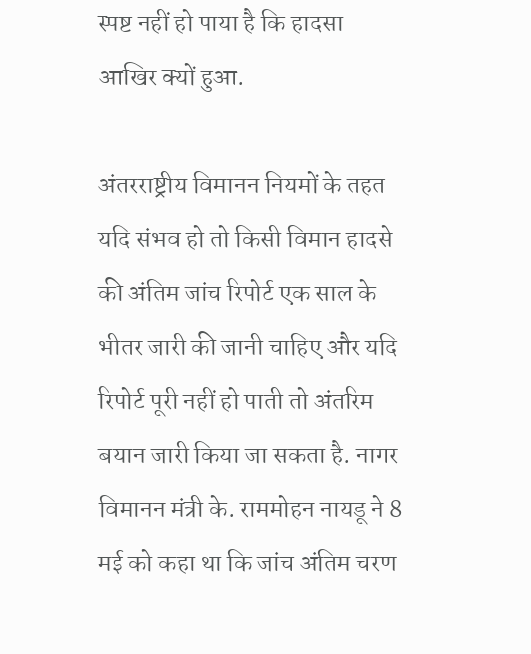स्पष्ट नहीं हो पाया है कि हादसा आखिर क्यों हुआ.

अंतरराष्ट्रीय विमानन नियमों के तहत यदि संभव हो तो किसी विमान हादसे की अंतिम जांच रिपोर्ट एक साल के भीतर जारी की जानी चाहिए और यदि रिपोर्ट पूरी नहीं हो पाती तो अंतरिम बयान जारी किया जा सकता है. नागर विमानन मंत्री के. राममोहन नायडू ने 8 मई को कहा था कि जांच अंतिम चरण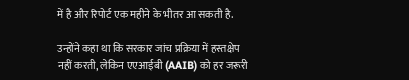में है और रिपोर्ट एक महीने के भीतर आ सकती है.

उन्होंने कहा था कि सरकार जांच प्रक्रिया में हस्तक्षेप नहीं करती, लेकिन एएआईबी (AAIB) को हर जरूरी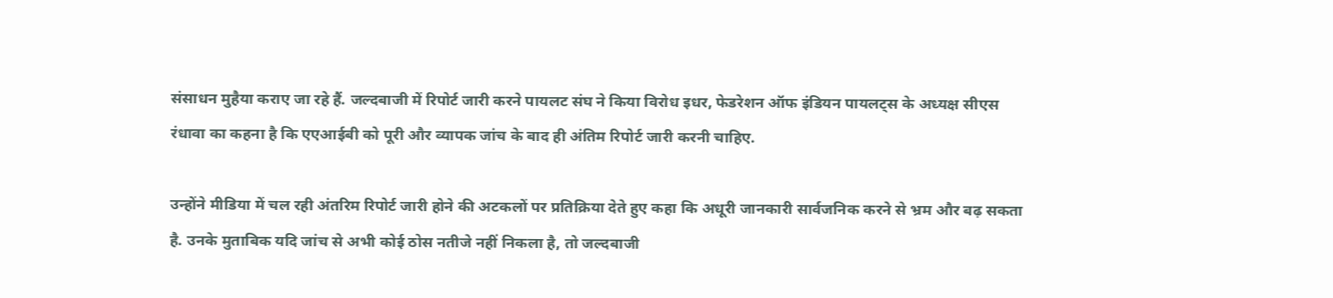संसाधन मुहैया कराए जा रहे हैं. जल्दबाजी में रिपोर्ट जारी करने पायलट संघ ने किया विरोध इधर, फेडरेशन ऑफ इंडियन पायलट्स के अध्यक्ष सीएस रंधावा का कहना है कि एएआईबी को पूरी और व्यापक जांच के बाद ही अंतिम रिपोर्ट जारी करनी चाहिए.

उन्होंने मीडिया में चल रही अंतरिम रिपोर्ट जारी होने की अटकलों पर प्रतिक्रिया देते हुए कहा कि अधूरी जानकारी सार्वजनिक करने से भ्रम और बढ़ सकता है. उनके मुताबिक यदि जांच से अभी कोई ठोस नतीजे नहीं निकला है, तो जल्दबाजी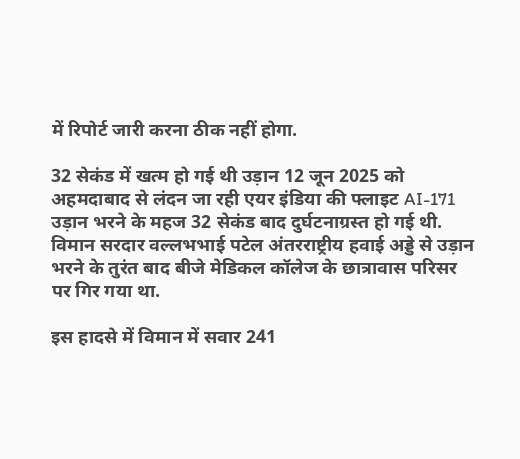में रिपोर्ट जारी करना ठीक नहीं होगा.

32 सेकंड में खत्म हो गई थी उड़ान 12 जून 2025 को अहमदाबाद से लंदन जा रही एयर इंडिया की फ्लाइट AI-171 उड़ान भरने के महज 32 सेकंड बाद दुर्घटनाग्रस्त हो गई थी. विमान सरदार वल्लभभाई पटेल अंतरराष्ट्रीय हवाई अड्डे से उड़ान भरने के तुरंत बाद बीजे मेडिकल कॉलेज के छात्रावास परिसर पर गिर गया था.

इस हादसे में विमान में सवार 241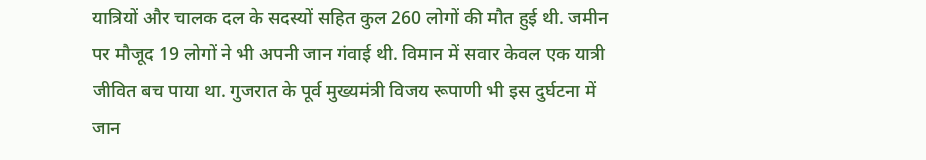यात्रियों और चालक दल के सदस्यों सहित कुल 260 लोगों की मौत हुई थी. जमीन पर मौजूद 19 लोगों ने भी अपनी जान गंवाई थी. विमान में सवार केवल एक यात्री जीवित बच पाया था. गुजरात के पूर्व मुख्यमंत्री विजय रूपाणी भी इस दुर्घटना में जान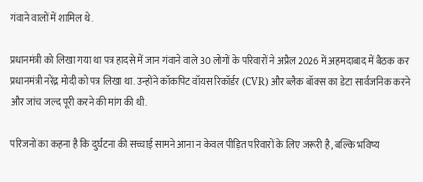गंवाने वालों में शामिल थे.

प्रधानमंत्री को लिखा गया था पत्र हादसे में जान गंवाने वाले 30 लोगों के परिवारों ने अप्रैल 2026 में अहमदाबाद में बैठक कर प्रधानमंत्री नरेंद्र मोदी को पत्र लिखा था. उन्होंने कॉकपिट वॉयस रिकॉर्डर (CVR) और ब्लैक बॉक्स का डेटा सार्वजनिक करने और जांच जल्द पूरी करने की मांग की थी.

परिजनों का कहना है कि दुर्घटना की सच्चाई सामने आना न केवल पीड़ित परिवारों के लिए जरूरी है, बल्कि भविष्य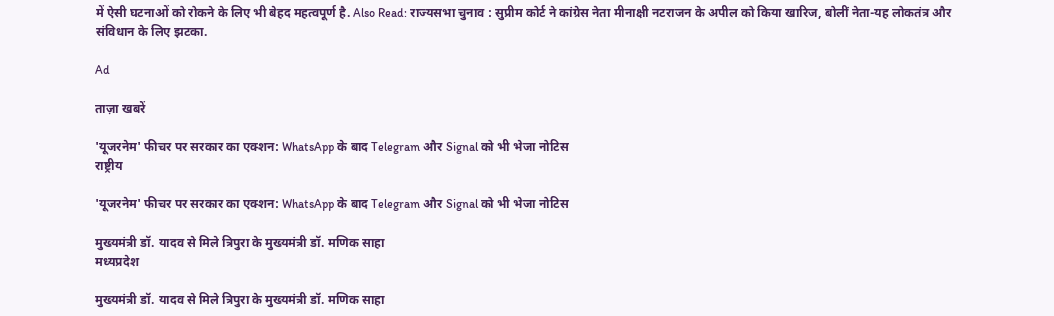में ऐसी घटनाओं को रोकने के लिए भी बेहद महत्वपूर्ण है. Also Read: राज्यसभा चुनाव : सुप्रीम कोर्ट ने कांग्रेस नेता मीनाक्षी नटराजन के अपील को किया खारिज, बोलीं नेता-यह लोकतंत्र और संविधान के लिए झटका.

Ad

ताज़ा खबरें

'यूजरनेम' फीचर पर सरकार का एक्शन: WhatsApp के बाद Telegram और Signal को भी भेजा नोटिस
राष्ट्रीय

'यूजरनेम' फीचर पर सरकार का एक्शन: WhatsApp के बाद Telegram और Signal को भी भेजा नोटिस

मुख्यमंत्री डॉ. यादव से मिले त्रिपुरा के मुख्यमंत्री डॉ. मणिक साहा
मध्यप्रदेश

मुख्यमंत्री डॉ. यादव से मिले त्रिपुरा के मुख्यमंत्री डॉ. मणिक साहा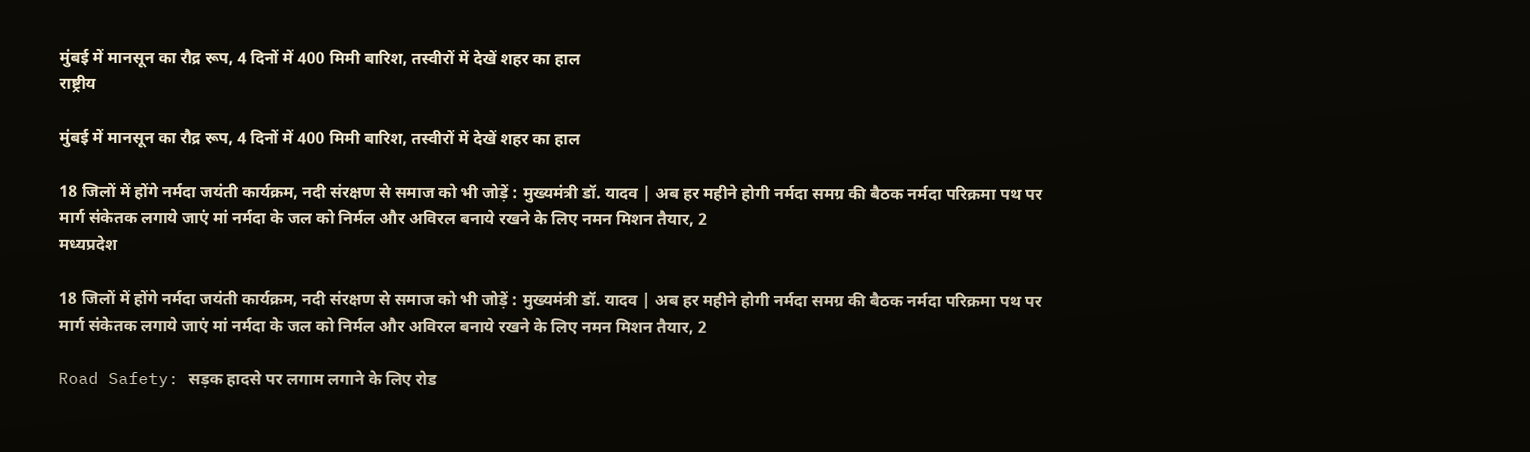मुंबई में मानसून का रौद्र रूप, 4 दिनों में 400 मिमी बारिश, तस्वीरों में देखें शहर का हाल
राष्ट्रीय

मुंबई में मानसून का रौद्र रूप, 4 दिनों में 400 मिमी बारिश, तस्वीरों में देखें शहर का हाल

18 जिलों में होंगे नर्मदा जयंती कार्यक्रम, नदी संरक्षण से समाज को भी जोड़ें : मुख्यमंत्री डॉ. यादव | अब हर महीने होगी नर्मदा समग्र की बैठक नर्मदा परिक्रमा पथ पर मार्ग संकेतक लगाये जाएं मां नर्मदा के जल को निर्मल और अविरल बनाये रखने के लिए नमन मिशन तैयार, 2
मध्यप्रदेश

18 जिलों में होंगे नर्मदा जयंती कार्यक्रम, नदी संरक्षण से समाज को भी जोड़ें : मुख्यमंत्री डॉ. यादव | अब हर महीने होगी नर्मदा समग्र की बैठक नर्मदा परिक्रमा पथ पर मार्ग संकेतक लगाये जाएं मां नर्मदा के जल को निर्मल और अविरल बनाये रखने के लिए नमन मिशन तैयार, 2

Road Safety: सड़क हादसे पर लगाम लगाने के लिए रोड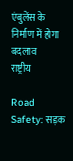एंबुलेंस के निर्माण में होगा बदलाव
राष्ट्रीय

Road Safety: सड़क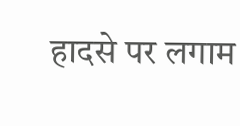हादसे पर लगाम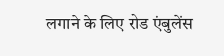लगाने के लिए रोड एंबुलेंस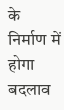के निर्माण में होगा बदलाव